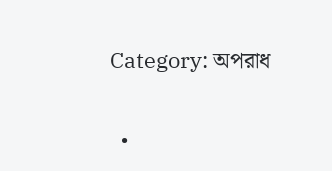Category: অপরাধ

  •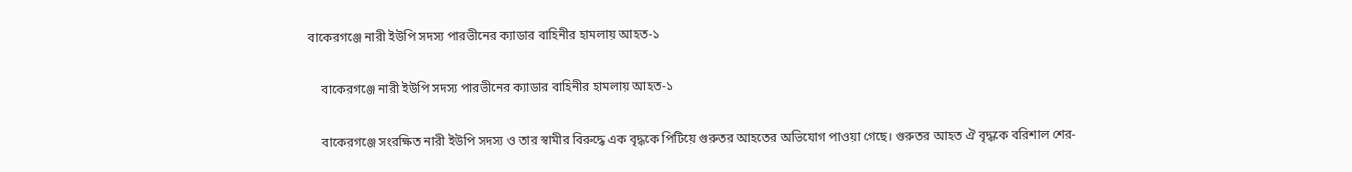বাকেরগঞ্জে নারী ইউপি সদস্য পারভীনের ক্যাডার বাহিনীর হামলায় আহত-১

    বাকেরগঞ্জে নারী ইউপি সদস্য পারভীনের ক্যাডার বাহিনীর হামলায় আহত-১

    বাকেরগঞ্জে সংরক্ষিত নারী ইউপি সদস্য ও তার স্বামীর বিরুদ্ধে এক বৃদ্ধকে পিটিয়ে গুরুতর আহতের অভিযোগ পাওয়া গেছে। গুরুতর আহত ঐ বৃদ্ধকে বরিশাল শের-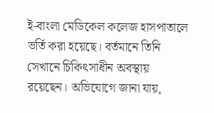ই-বাংলা মেডিকেল কলেজ হাসপাতালে ভর্তি করা হয়েছে। বর্তমানে তিনি সেখানে চিকিৎসাধীন অবস্থায় রয়েছেন। অভিযোগে জানা যায়,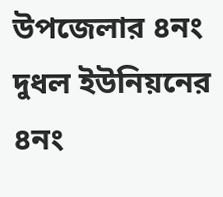উপজেলার ৪নং দুধল ইউনিয়নের ৪নং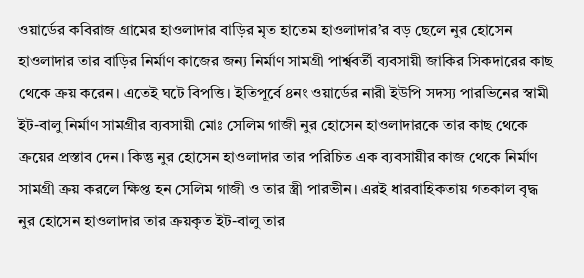ওয়ার্ডের কবিরাজ গ্রামের হাওলাদার বাড়ির মৃত হাতেম হাওলাদার’র বড় ছেলে নুর হোসেন হাওলাদার তার বাড়ির নির্মাণ কাজের জন্য নির্মাণ সামগ্রী পার্শ্ববর্তী ব্যবসায়ী জাকির সিকদারের কাছ থেকে ক্রয় করেন। এতেই ঘটে বিপত্তি। ইতিপূর্বে ৪নং ওয়ার্ডের নারী ইউপি সদস্য পারভিনের স্বামী ইট-বালু নির্মাণ সামগ্রীর ব্যবসায়ী মোঃ সেলিম গাজী নুর হোসেন হাওলাদারকে তার কাছ থেকে ক্রয়ের প্রস্তাব দেন। কিন্তু নুর হোসেন হাওলাদার তার পরিচিত এক ব্যবসায়ীর কাজ থেকে নির্মাণ সামগ্রী ক্রয় করলে ক্ষিপ্ত হন সেলিম গাজী ও তার স্ত্রী পারভীন। এরই ধারবাহিকতায় গতকাল বৃদ্ধ নুর হোসেন হাওলাদার তার ক্রয়কৃত ইট-বালু তার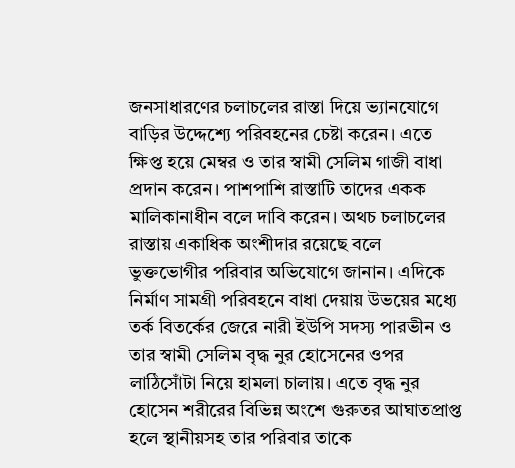জনসাধারণের চলাচলের রাস্তা দিয়ে ভ্যানযোগে বাড়ির উদ্দেশ্যে পরিবহনের চেষ্টা করেন। এতে ক্ষিপ্ত হয়ে মেম্বর ও তার স্বামী সেলিম গাজী বাধা প্রদান করেন। পাশপাশি রাস্তাটি তাদের একক মালিকানাধীন বলে দাবি করেন। অথচ চলাচলের রাস্তায় একাধিক অংশীদার রয়েছে বলে ভুক্তভোগীর পরিবার অভিযোগে জানান। এদিকে নির্মাণ সামগ্রী পরিবহনে বাধা দেয়ায় উভয়ের মধ্যে তর্ক বিতর্কের জেরে নারী ইউপি সদস্য পারভীন ও তার স্বামী সেলিম বৃদ্ধ নুর হোসেনের ওপর লাঠিসোঁটা নিয়ে হামলা চালায়। এতে বৃদ্ধ নুর হোসেন শরীরের বিভিন্ন অংশে গুরুতর আঘাতপ্রাপ্ত হলে স্থানীয়সহ তার পরিবার তাকে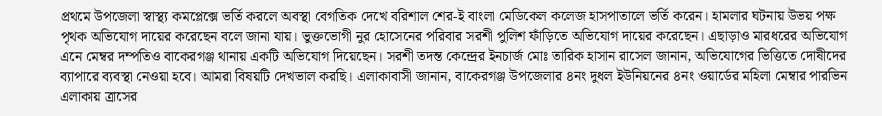প্রথমে উপজেলা স্বাস্থ্য কমপ্লেক্সে ভর্তি করলে অবস্থা বেগতিক দেখে বরিশাল শের-ই বাংলা মেডিকেল কলেজ হাসপাতালে ভর্তি করেন। হামলার ঘটনায় উভয় পক্ষ পৃথক অভিযোগ দায়ের করেছেন বলে জানা যায়। ভুক্তভোগী নুর হোসেনের পরিবার সরশী পুলিশ ফাঁড়িতে অভিযোগ দায়ের করেছেন। এছাড়াও মারধরের অভিযোগ এনে মেম্বর দম্পতিও বাকেরগঞ্জ থানায় একটি অভিযোগ দিয়েছেন। সরশী তদন্ত কেন্দ্রের ইনচার্জ মোঃ তারিক হাসান রাসেল জানান, অভিযোগের ভিত্তিতে দোষীদের ব্যাপারে ব্যবস্থা নেওয়া হবে। আমরা বিষয়টি দেখভাল করছি। এলাকাবাসী জানান, বাকেরগঞ্জ উপজেলার ৪নং দুধল ইউনিয়নের ৪নং ওয়ার্ডের মহিলা মেম্বার পারভিন এলাকায় ত্রাসের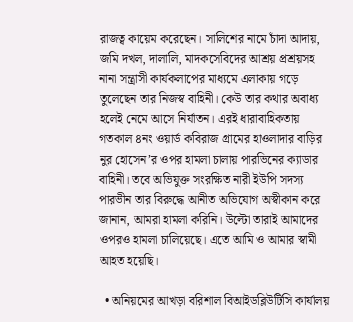রাজত্ব কায়েম করেছেন। সালিশের নামে চাঁদা আদায়, জমি দখল, দালালি, মাদকসেবিদের আশ্রয় প্রশ্রয়সহ নানা সন্ত্রাসী কার্যকলাপের মাধ্যমে এলাকায় গড়ে তুলেছেন তার নিজস্ব বাহিনী। কেউ তার কথার অবাধ্য হলেই নেমে আসে নির্যাতন। এরই ধারাবাহিকতায় গতকাল ৪নং ওয়ার্ড কবিরাজ গ্রামের হাওলাদার বাড়ির নুর হোসেন’র ওপর হামলা চালায় পারভিনের ক্যাডার বাহিনী। তবে অভিযুক্ত সংরক্ষিত নারী ইউপি সদস্য পারভীন তার বিরুদ্ধে আনীত অভিযোগ অস্বীকান করে জানান, আমরা হামলা করিনি। উল্টো তারাই আমাদের ওপরও হামলা চালিয়েছে। এতে আমি ও আমার স্বামী আহত হয়েছি।

  • অনিয়মের আখড়া বরিশাল বিআইডব্লিউটিসি কার্যালয়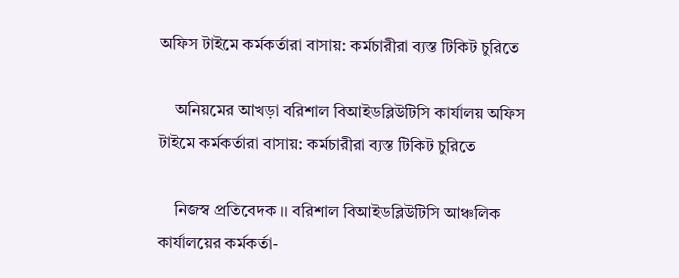অফিস টাইমে কর্মকর্তারা বাসায়: কর্মচারীরা ব্যস্ত টিকিট চুরিতে

    অনিয়মের আখড়া বরিশাল বিআইডব্লিউটিসি কার্যালয় অফিস টাইমে কর্মকর্তারা বাসায়: কর্মচারীরা ব্যস্ত টিকিট চুরিতে

    নিজস্ব প্রতিবেদক ।। বরিশাল বিআইডব্লিউটিসি আঞ্চলিক কার্যালয়ের কর্মকর্তা-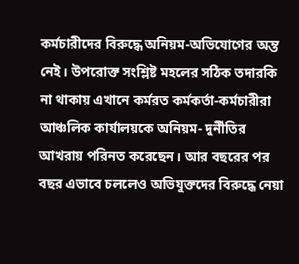কর্মচারীদের বিরুদ্ধে অনিয়ম-অভিযোগের অন্ত নেই। উপরোক্ত সংশ্লিষ্ট মহলের সঠিক তদারকি না থাকায় এখানে কর্মরত কর্মকর্তা-কর্মচারীরা আঞ্চলিক কার্যালয়কে অনিয়ম- দুর্নীতির আখরায় পরিনত করেছেন। আর বছরের পর বছর এভাবে চললেও অভিযুক্তদের বিরুদ্ধে নেয়া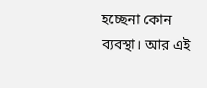হচ্ছেনা কোন ব্যবস্থা। আর এই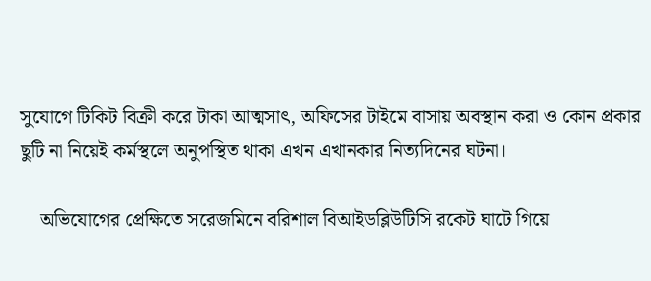সুযোগে টিকিট বিক্রী করে টাকা আত্মসাৎ, অফিসের টাইমে বাসায় অবস্থান করা ও কোন প্রকার ছুটি না নিয়েই কর্মস্থলে অনুপস্থিত থাকা এখন এখানকার নিত্যদিনের ঘটনা।

    অভিযোগের প্রেক্ষিতে সরেজমিনে বরিশাল বিআইডব্লিউটিসি রকেট ঘাটে গিয়ে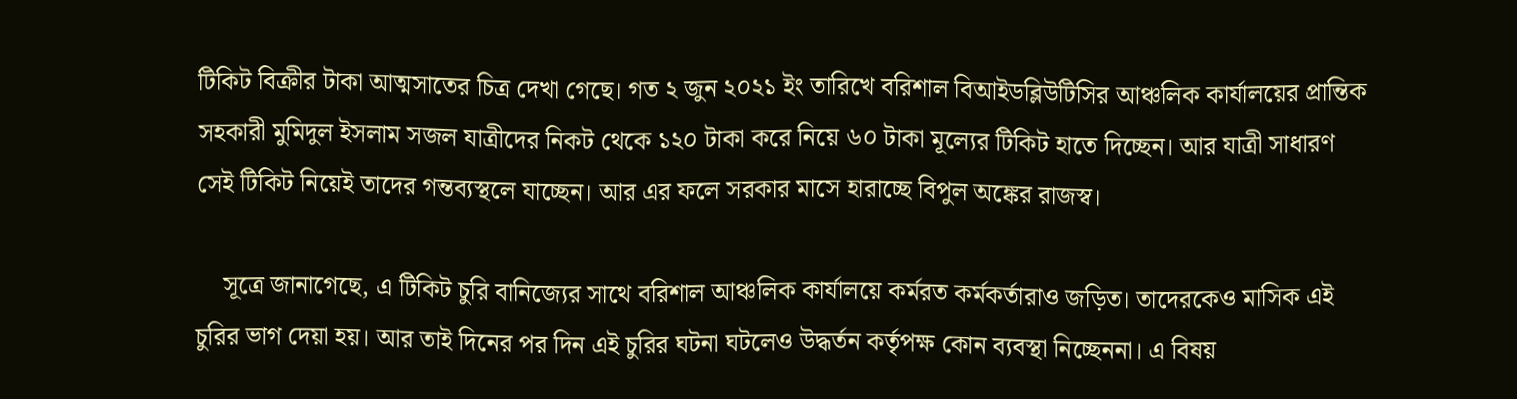টিকিট বিক্রীর টাকা আত্মসাতের চিত্র দেখা গেছে। গত ২ জুন ২০২১ ইং তারিখে বরিশাল বিআইডব্লিউটিসির আঞ্চলিক কার্যালয়ের প্রান্তিক সহকারী মুমিদুল ইসলাম সজল যাত্রীদের নিকট থেকে ১২০ টাকা করে নিয়ে ৬০ টাকা মূল্যের টিকিট হাতে দিচ্ছেন। আর যাত্রী সাধারণ সেই টিকিট নিয়েই তাদের গন্তব্যস্থলে যাচ্ছেন। আর এর ফলে সরকার মাসে হারাচ্ছে বিপুল অঙ্কের রাজস্ব।

    সূত্রে জানাগেছে, এ টিকিট চুরি বানিজ্যের সাথে বরিশাল আঞ্চলিক কার্যালয়ে কর্মরত কর্মকর্তারাও জড়িত। তাদেরকেও মাসিক এই চুরির ভাগ দেয়া হয়। আর তাই দিনের পর দিন এই চুরির ঘটনা ঘটলেও উদ্ধর্তন কর্তৃপক্ষ কোন ব্যবস্থা নিচ্ছেননা। এ বিষয়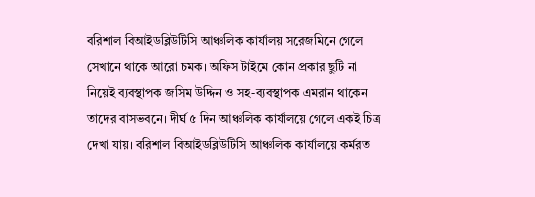বরিশাল বিআইডব্লিউটিসি আঞ্চলিক কার্যালয় সরেজমিনে গেলে সেখানে থাকে আরো চমক। অফিস টাইমে কোন প্রকার ছুটি না নিয়েই ব্যবস্থাপক জসিম উদ্দিন ও সহ-ব্যবস্থাপক এমরান থাকেন তাদের বাসভবনে। দীর্ঘ ৫ দিন আঞ্চলিক কার্যালয়ে গেলে একই চিত্র দেখা যায়। বরিশাল বিআইডব্লিউটিসি আঞ্চলিক কার্যালয়ে কর্মরত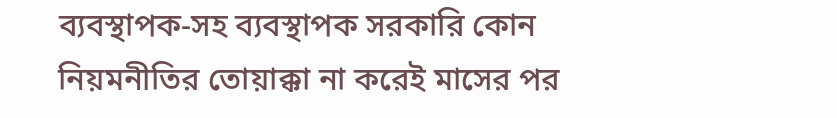ব্যবস্থাপক-সহ ব্যবস্থাপক সরকারি কোন নিয়মনীতির তোয়াক্কা না করেই মাসের পর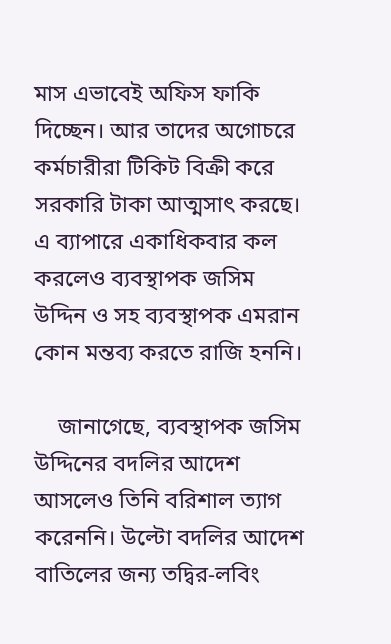মাস এভাবেই অফিস ফাকি দিচ্ছেন। আর তাদের অগোচরে কর্মচারীরা টিকিট বিক্রী করে সরকারি টাকা আত্মসাৎ করছে। এ ব্যাপারে একাধিকবার কল করলেও ব্যবস্থাপক জসিম উদ্দিন ও সহ ব্যবস্থাপক এমরান কোন মন্তব্য করতে রাজি হননি।

    জানাগেছে, ব্যবস্থাপক জসিম উদ্দিনের বদলির আদেশ আসলেও তিনি বরিশাল ত্যাগ করেননি। উল্টো বদলির আদেশ বাতিলের জন্য তদ্বির-লবিং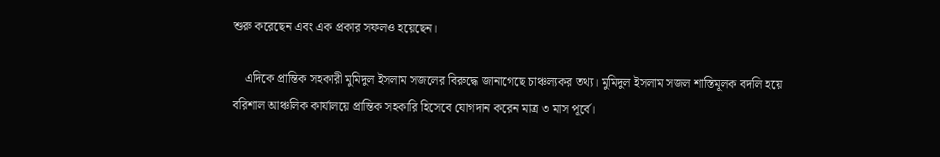শুরু করেছেন এবং এক প্রকার সফলও হয়েছেন।

    এদিকে প্রান্তিক সহকারী মুমিদুল ইসলাম সজলের বিরুদ্ধে জানাগেছে চাঞ্চল্যকর তথ্য। মুমিদুল ইসলাম সজল শাস্তিমূলক বদলি হয়ে বরিশাল আঞ্চলিক কার্যালয়ে প্রান্তিক সহকারি হিসেবে যোগদান করেন মাত্র ৩ মাস পূর্বে।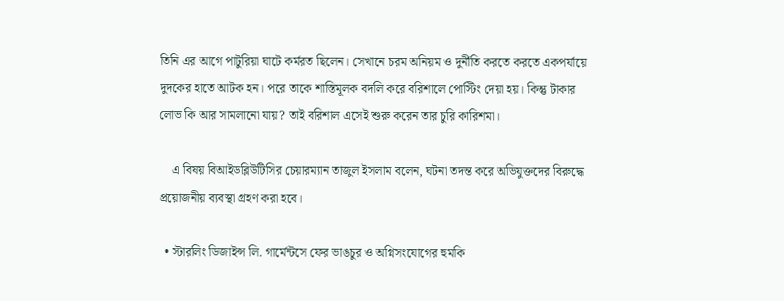তিনি এর আগে পাটুরিয়া ঘাটে কর্মরত ছিলেন। সেখানে চরম অনিয়ম ও দুর্নীতি করতে করতে একপর্যায়ে দুদকের হাতে আটক হন। পরে তাকে শাস্তিমূলক বদলি করে বরিশালে পোস্টিং দেয়া হয়। কিন্তু টাকার লোভ কি আর সামলানো যায়? তাই বরিশাল এসেই শুরু করেন তার চুরি কারিশমা।

    এ বিষয় বিআইডব্লিউটিসির চেয়ারম্যান তাজুল ইসলাম বলেন, ঘটনা তদন্ত করে অভিযুক্তদের বিরুদ্ধে প্রয়োজনীয় ব্যবস্থা গ্রহণ করা হবে।

  • স্টারলিং ডিজাইন্স লি. গার্মেন্টসে ফের ভাঙচুর ও অগ্নিসংযোগের হুমকি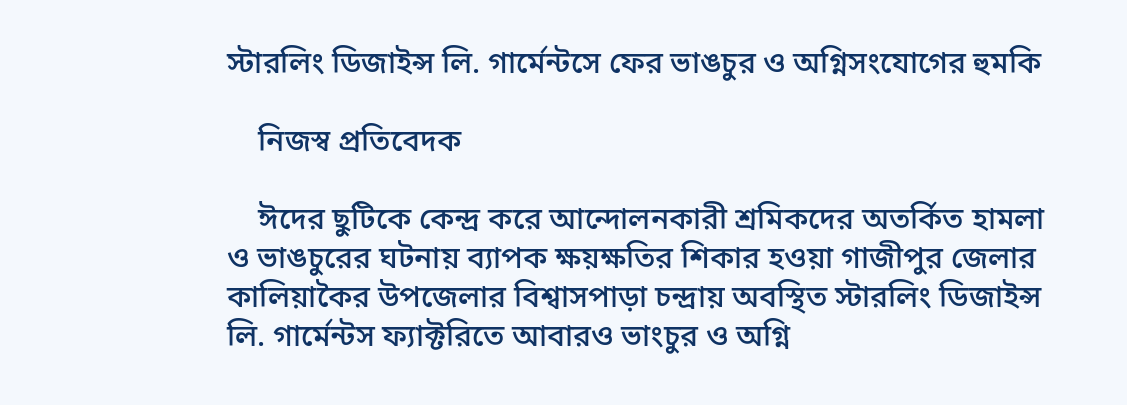স্টারলিং ডিজাইন্স লি. গার্মেন্টসে ফের ভাঙচুর ও অগ্নিসংযোগের হুমকি

    নিজস্ব প্রতিবেদক

    ঈদের ছুটিকে কেন্দ্র করে আন্দোলনকারী শ্রমিকদের অতর্কিত হামলা ও ভাঙচুরের ঘটনায় ব্যাপক ক্ষয়ক্ষতির শিকার হওয়া গাজীপুর জেলার কালিয়াকৈর উপজেলার বিশ্বাসপাড়া চন্দ্রায় অবস্থিত স্টারলিং ডিজাইন্স লি. গার্মেন্টস ফ্যাক্টরিতে আবারও ভাংচুর ও অগ্নি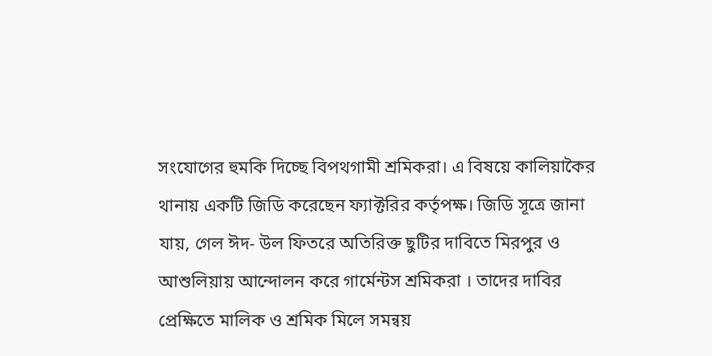সংযোগের হুমকি দিচ্ছে বিপথগামী শ্রমিকরা। এ বিষয়ে কালিয়াকৈর থানায় একটি জিডি করেছেন ফ্যাক্টরির কর্তৃপক্ষ। জিডি সূত্রে জানা যায়, গেল ঈদ- উল ফিতরে অতিরিক্ত ছুটির দাবিতে মিরপুর ও আশুলিয়ায় আন্দোলন করে গার্মেন্টস শ্রমিকরা । তাদের দাবির প্রেক্ষিতে মালিক ও শ্রমিক মিলে সমন্বয়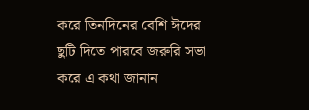করে তিনদিনের বেশি ঈদের ছুটি দিতে পারবে জরুরি সভা করে এ কথা জানান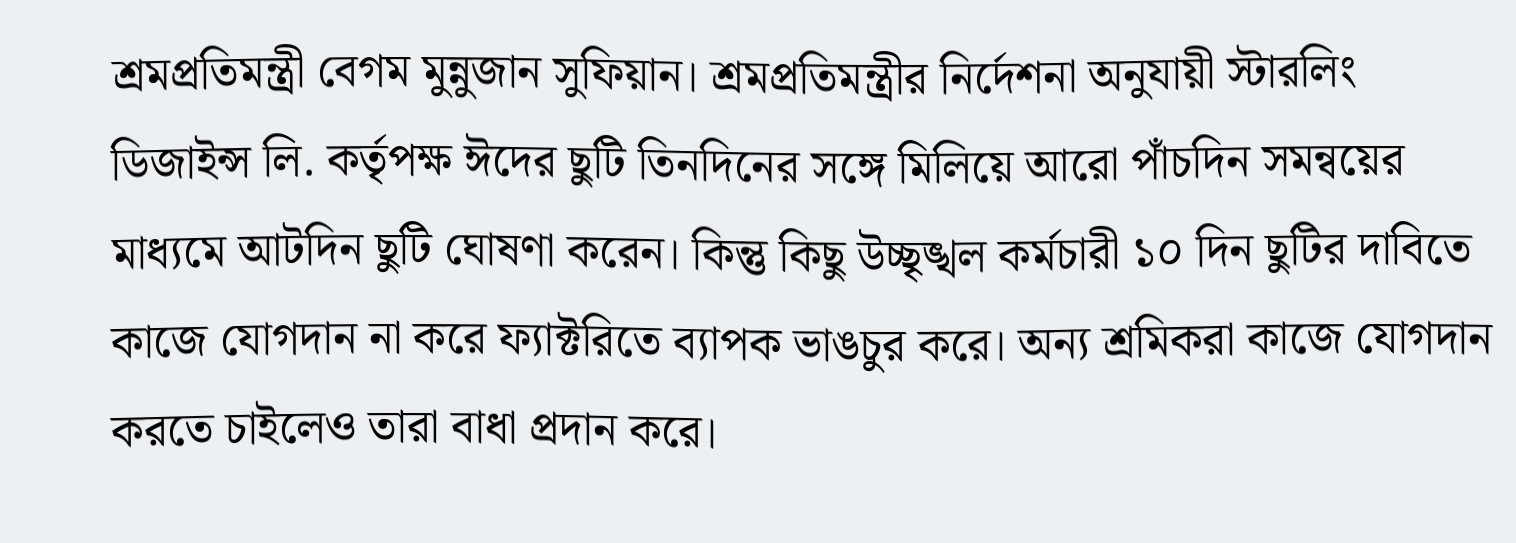শ্রমপ্রতিমন্ত্রী বেগম মুন্নুজান সুফিয়ান। শ্রমপ্রতিমন্ত্রীর নির্দেশনা অনুযায়ী স্টারলিং ডিজাইন্স লি. কর্তৃপক্ষ ঈদের ছুটি তিনদিনের সঙ্গে মিলিয়ে আরো পাঁচদিন সমন্বয়ের মাধ্যমে আটদিন ছুটি ঘোষণা করেন। কিন্তু কিছু উচ্ছৃঙ্খল কর্মচারী ১০ দিন ছুটির দাবিতে কাজে যোগদান না করে ফ্যাক্টরিতে ব্যাপক ভাঙচুর করে। অন্য শ্রমিকরা কাজে যোগদান করতে চাইলেও তারা বাধা প্রদান করে।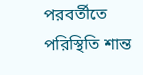পরবর্তীতে পরিস্থিতি শান্ত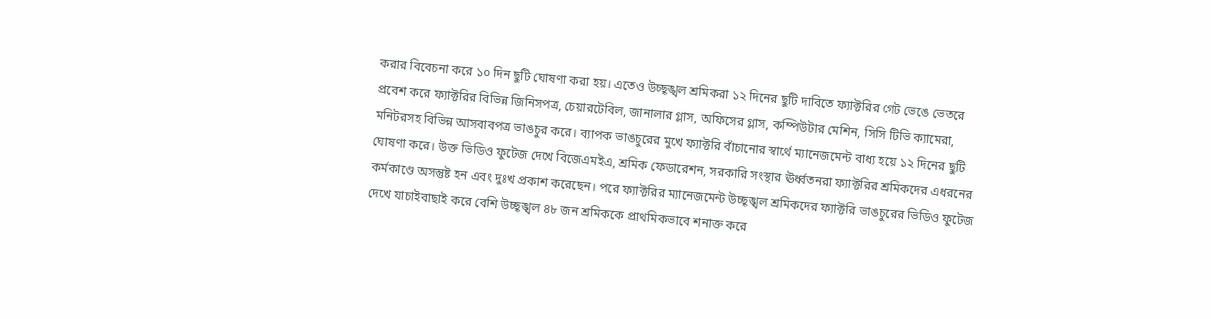করার বিবেচনা করে ১০ দিন ছুটি ঘোষণা করা হয়। এতেও উচ্ছৃঙ্খল শ্রমিকরা ১২ দিনের ছুটি দাবিতে ফ্যাক্টরির গেট ভেঙে ভেতরে প্রবেশ করে ফ্যাক্টরির বিভিন্ন জিনিসপত্র, চেয়ারটেবিল, জানালার গ্লাস, অফিসের গ্লাস, কম্পিউটার মেশিন, সিসি টিভি ক্যামেরা, মনিটরসহ বিভিন্ন আসবাবপত্র ভাঙচুর করে। ব্যাপক ভাঙচুরের মুখে ফ্যাক্টরি বাঁচানোর স্বার্থে ম্যানেজমেন্ট বাধ্য হয়ে ১২ দিনের ছুটি ঘোষণা করে। উক্ত ভিডিও ফুটেজ দেখে বিজেএমইএ, শ্রমিক ফেডারেশন, সরকারি সংস্থার ঊর্ধ্বতনরা ফ্যাক্টরির শ্রমিকদের এধরনের কর্মকাণ্ডে অসন্তুষ্ট হন এবং দুঃখ প্রকাশ করেছেন। পরে ফ্যাক্টরির ম্যানেজমেন্ট উচ্ছৃঙ্খল শ্রমিকদের ফ্যাক্টরি ভাঙচুরের ভিডিও ফুটেজ দেখে যাচাইবাছাই করে বেশি উচ্ছৃঙ্খল ৪৮ জন শ্রমিককে প্রাথমিকভাবে শনাক্ত করে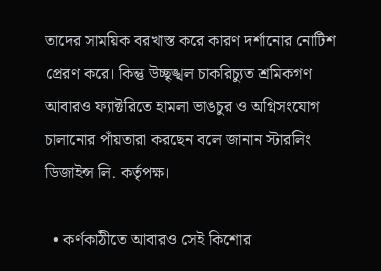তাদের সাময়িক বরখাস্ত করে কারণ দর্শানোর নোটিশ প্রেরণ করে। কিন্তু উচ্ছৃঙ্খল চাকরিচ্যুত শ্রমিকগণ আবারও ফ্যাক্টরিতে হামলা ভাঙচুর ও অগ্নিসংযোগ চালানোর পাঁয়তারা করছেন বলে জানান স্টারলিং ডিজাইন্স লি. কর্তৃপক্ষ।

  • কর্ণকাঠীতে আবারও সেই কিশোর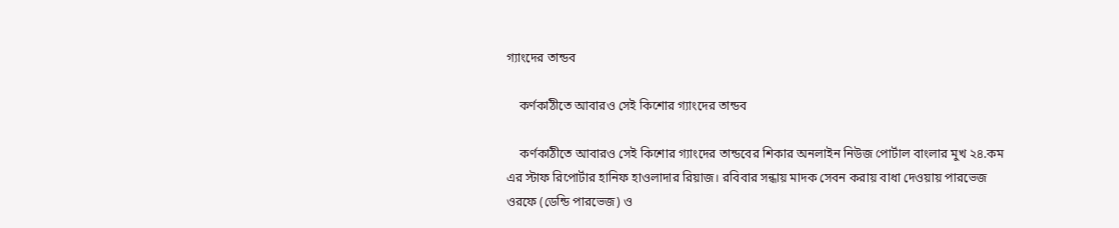গ্যাংদের তান্ডব

    কর্ণকাঠীতে আবারও সেই কিশোর গ্যাংদের তান্ডব

    কর্ণকাঠীতে আবারও সেই কিশোর গ্যাংদের তান্ডবের শিকার অনলাইন নিউজ পোর্টাল বাংলার মুখ ২৪.কম এর স্টাফ রিপোর্টার হানিফ হাওলাদার রিয়াজ। রবিবার সন্ধায় মাদক সেবন করায় বাধা দেওয়ায় পারভেজ ওরফে (ডেন্ডি পারভেজ) ও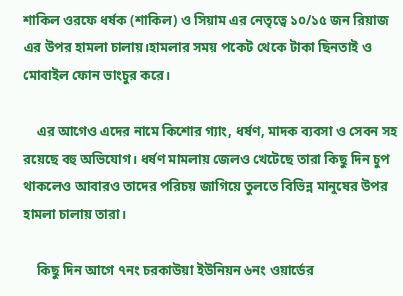শাকিল ওরফে ধর্ষক (শাকিল) ও সিয়াম এর নেতৃত্বে ১০/১৫ জন রিয়াজ এর উপর হামলা চালায়।হামলার সময় পকেট থেকে টাকা ছিনতাই ও মোবাইল ফোন ভাংচুর করে।

    এর আগেও এদের নামে কিশোর গ্যাং, ধর্ষণ, মাদক ব্যবসা ও সেবন সহ রয়েছে বহু অভিযোগ। ধর্ষণ মামলায় জেলও খেটেছে তারা কিছু দিন চুপ থাকলেও আবারও তাদের পরিচয় জাগিয়ে তুলতে বিভিন্ন মানুষের উপর হামলা চালায় তারা।

    কিছু দিন আগে ৭নং চরকাউয়া ইউনিয়ন ৬নং ওয়ার্ডের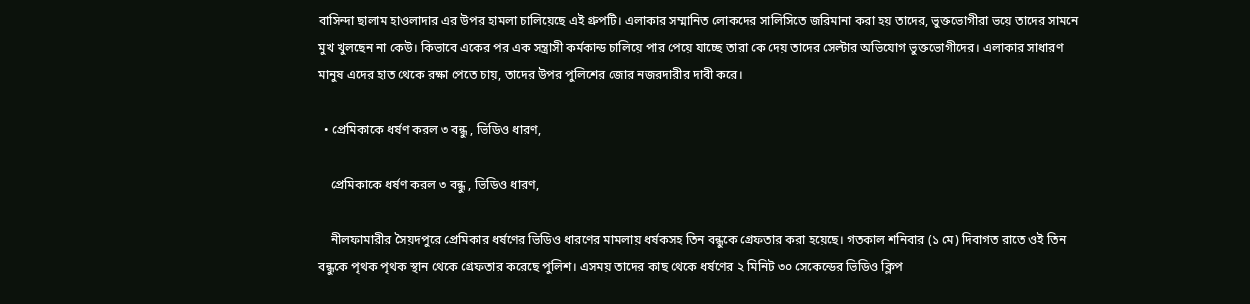বাসিন্দা ছালাম হাওলাদার এর উপর হামলা চালিয়েছে এই গ্রুপটি। এলাকার সম্মানিত লোকদের সালিসিতে জরিমানা করা হয় তাদের, ভুক্তভোগীরা ভয়ে তাদের সামনে মুখ খুলছেন না কেউ। কিভাবে একের পর এক সন্ত্রাসী কর্মকান্ড চালিয়ে পার পেয়ে যাচ্ছে তারা কে দেয় তাদের সেল্টার অভিযোগ ভুক্তভোগীদের। এলাকার সাধারণ মানুষ এদের হাত থেকে রক্ষা পেতে চায়, তাদের উপর পুলিশের জোর নজরদারীর দাবী করে।

  • প্রেমিকাকে ধর্ষণ করল ৩ বন্ধু , ভিডিও ধারণ,

    প্রেমিকাকে ধর্ষণ করল ৩ বন্ধু , ভিডিও ধারণ,

    নীলফামারীর সৈয়দপুরে প্রেমিকার ধর্ষণের ভিডিও ধারণের মামলায় ধর্ষকসহ তিন বন্ধুকে গ্রেফতার করা হয়েছে। গতকাল শনিবার (১ মে) দিবাগত রাতে ওই তিন বন্ধুকে পৃথক পৃথক স্থান থেকে গ্রেফতার করেছে পুলিশ। এসময় তাদের কাছ থেকে ধর্ষণের ২ মিনিট ৩০ সেকেন্ডের ভিডিও ক্লিপ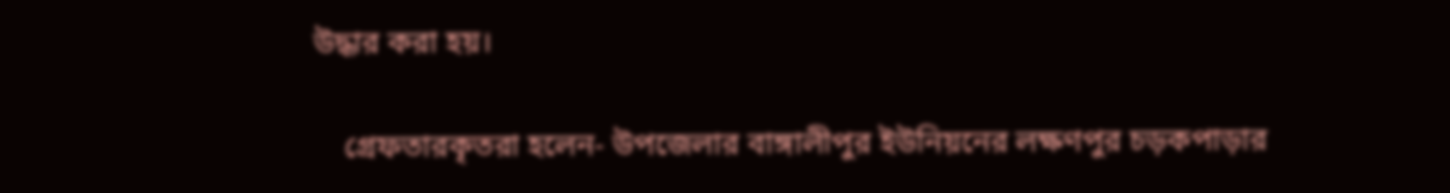উদ্ধার করা হয়।

    গ্রেফতারকৃতরা হলেন- উপজেলার বাঙ্গালীপুর ইউনিয়নের লক্ষণপুর চড়কপাড়ার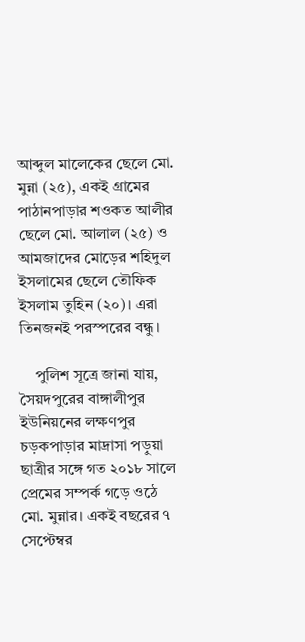আব্দুল মালেকের ছেলে মো. মুন্না (২৫), একই গ্রামের পাঠানপাড়ার শওকত আলীর ছেলে মো. আলাল (২৫) ও আমজাদের মোড়ের শহিদুল ইসলামের ছেলে তৌফিক ইসলাম তুহিন (২০)। এরা তিনজনই পরস্পরের বন্ধু।

    পুলিশ সূত্রে জানা যায়, সৈয়দপুরের বাঙ্গালীপুর ইউনিয়নের লক্ষণপুর চড়কপাড়ার মাদ্রাসা পড়ুয়া ছাত্রীর সঙ্গে গত ২০১৮ সালে প্রেমের সম্পর্ক গড়ে ওঠে মো. মুন্নার। একই বছরের ৭ সেপ্টেম্বর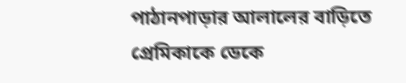পাঠানপাড়ার আলালের বাড়িতে প্রেমিকাকে ডেকে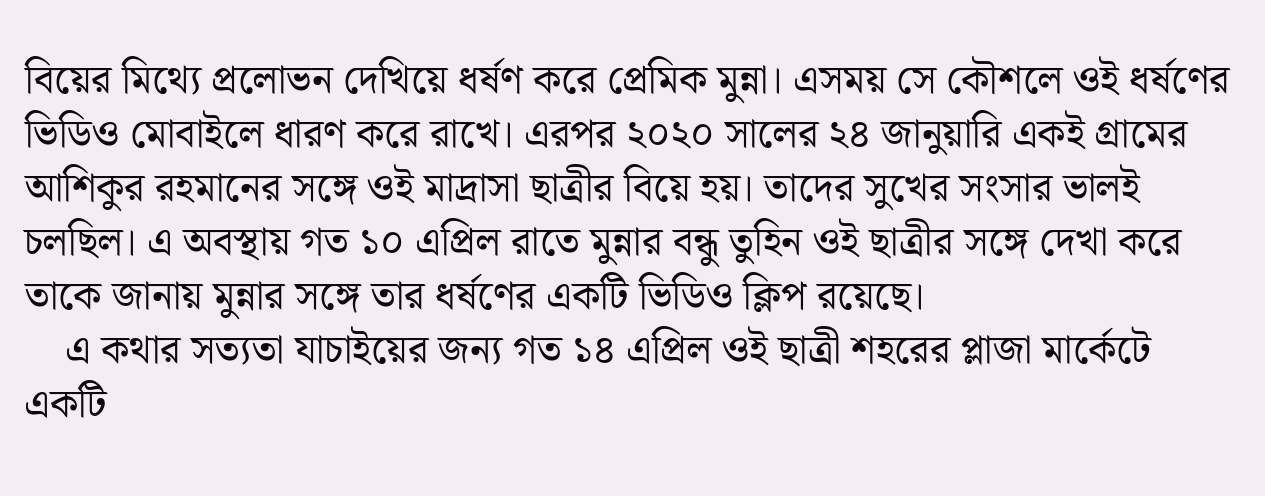বিয়ের মিথ্যে প্রলোভন দেখিয়ে ধর্ষণ করে প্রেমিক মুন্না। এসময় সে কৌশলে ওই ধর্ষণের ভিডিও মোবাইলে ধারণ করে রাখে। এরপর ২০২০ সালের ২৪ জানুয়ারি একই গ্রামের আশিকুর রহমানের সঙ্গে ওই মাদ্রাসা ছাত্রীর বিয়ে হয়। তাদের সুখের সংসার ভালই চলছিল। এ অবস্থায় গত ১০ এপ্রিল রাতে মুন্নার বন্ধু তুহিন ওই ছাত্রীর সঙ্গে দেখা করে তাকে জানায় মুন্নার সঙ্গে তার ধর্ষণের একটি ভিডিও ক্লিপ রয়েছে।
    এ কথার সত্যতা যাচাইয়ের জন্য গত ১৪ এপ্রিল ওই ছাত্রী শহরের প্লাজা মার্কেটে একটি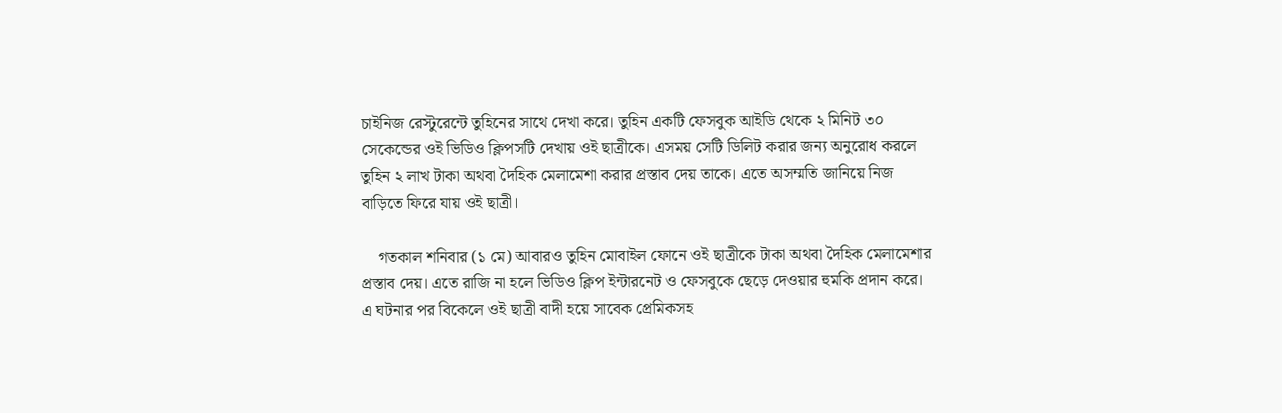চাইনিজ রেস্টুরেন্টে তুহিনের সাথে দেখা করে। তুহিন একটি ফেসবুক আইডি থেকে ২ মিনিট ৩০ সেকেন্ডের ওই ভিডিও ক্লিপসটি দেখায় ওই ছাত্রীকে। এসময় সেটি ডিলিট করার জন্য অনুরোধ করলে তুহিন ২ লাখ টাকা অথবা দৈহিক মেলামেশা করার প্রস্তাব দেয় তাকে। এতে অসম্মতি জানিয়ে নিজ বাড়িতে ফিরে যায় ওই ছাত্রী।

    গতকাল শনিবার (১ মে) আবারও তুহিন মোবাইল ফোনে ওই ছাত্রীকে টাকা অথবা দৈহিক মেলামেশার প্রস্তাব দেয়। এতে রাজি না হলে ভিডিও ক্লিপ ইন্টারনেট ও ফেসবুকে ছেড়ে দেওয়ার হুমকি প্রদান করে। এ ঘটনার পর বিকেলে ওই ছাত্রী বাদী হয়ে সাবেক প্রেমিকসহ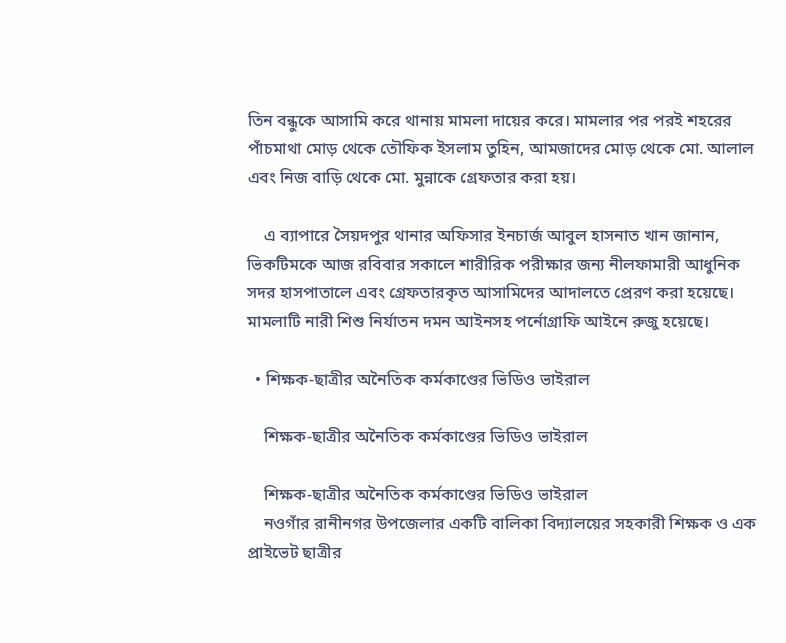তিন বন্ধুকে আসামি করে থানায় মামলা দায়ের করে। মামলার পর পরই শহরের পাঁচমাথা মোড় থেকে তৌফিক ইসলাম তুহিন, আমজাদের মোড় থেকে মো. আলাল এবং নিজ বাড়ি থেকে মো. মুন্নাকে গ্রেফতার করা হয়।

    এ ব্যাপারে সৈয়দপুর থানার অফিসার ইনচার্জ আবুল হাসনাত খান জানান, ভিকটিমকে আজ রবিবার সকালে শারীরিক পরীক্ষার জন্য নীলফামারী আধুনিক সদর হাসপাতালে এবং গ্রেফতারকৃত আসামিদের আদালতে প্রেরণ করা হয়েছে। মামলাটি নারী শিশু নির্যাতন দমন আইনসহ পর্নোগ্রাফি আইনে রুজু হয়েছে।

  • শিক্ষক-ছাত্রীর অনৈতিক কর্মকাণ্ডের ভিডিও ভাইরাল

    শিক্ষক-ছাত্রীর অনৈতিক কর্মকাণ্ডের ভিডিও ভাইরাল

    শিক্ষক-ছাত্রীর অনৈতিক কর্মকাণ্ডের ভিডিও ভাইরাল
    নওগাঁর রানীনগর উপজেলার একটি বালিকা বিদ্যালয়ের সহকারী শিক্ষক ও এক প্রাইভেট ছাত্রীর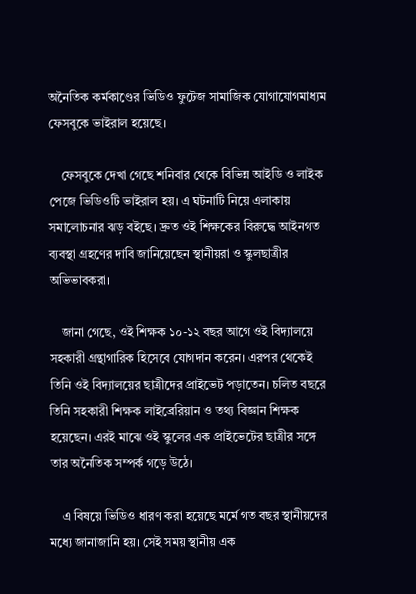অনৈতিক কর্মকাণ্ডের ভিডিও ফুটেজ সামাজিক যোগাযোগমাধ্যম ফেসবুকে ভাইরাল হয়েছে।

    ফেসবুকে দেখা গেছে শনিবার থেকে বিভিন্ন আইডি ও লাইক পেজে ভিডিওটি ভাইরাল হয়। এ ঘটনাটি নিয়ে এলাকায় সমালোচনার ঝড় বইছে। দ্রুত ওই শিক্ষকের বিরুদ্ধে আইনগত ব্যবস্থা গ্রহণের দাবি জানিয়েছেন স্থানীয়রা ও স্কুলছাত্রীর অভিভাবকরা।

    জানা গেছে, ওই শিক্ষক ১০-১২ বছর আগে ওই বিদ্যালয়ে সহকারী গ্রন্থাগারিক হিসেবে যোগদান করেন। এরপর থেকেই তিনি ওই বিদ্যালয়ের ছাত্রীদের প্রাইভেট পড়াতেন। চলিত বছরে তিনি সহকারী শিক্ষক লাইব্রেরিয়ান ও তথ্য বিজ্ঞান শিক্ষক হয়েছেন। এরই মাঝে ওই স্কুলের এক প্রাইভেটের ছাত্রীর সঙ্গে তার অনৈতিক সম্পর্ক গড়ে উঠে।

    এ বিষয়ে ভিডিও ধারণ করা হয়েছে মর্মে গত বছর স্থানীয়দের মধ্যে জানাজানি হয়। সেই সময় স্থানীয় এক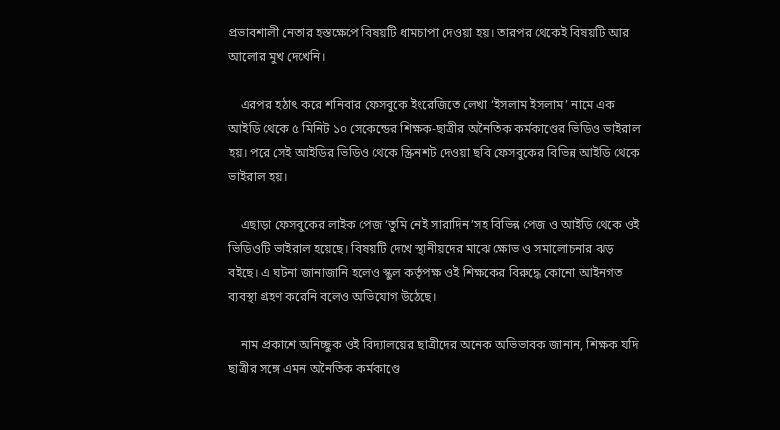প্রভাবশালী নেতার হস্তক্ষেপে বিষয়টি ধামচাপা দেওয়া হয়। তারপর থেকেই বিষয়টি আর আলোর মুখ দেখেনি।

    এরপর হঠাৎ করে শনিবার ফেসবুকে ইংরেজিতে লেখা ‘ইসলাম ইসলাম’ নামে এক আইডি থেকে ৫ মিনিট ১০ সেকেন্ডের শিক্ষক-ছাত্রীর অনৈতিক কর্মকাণ্ডের ভিডিও ভাইরাল হয়। পরে সেই আইডির ভিডিও থেকে স্ক্রিনশট দেওয়া ছবি ফেসবুকের বিভিন্ন আইডি থেকে ভাইরাল হয়।

    এছাড়া ফেসবুকের লাইক পেজ ‘তুমি নেই সারাদিন’সহ বিভিন্ন পেজ ও আইডি থেকে ওই ভিডিওটি ভাইরাল হয়েছে। বিষয়টি দেখে স্থানীয়দের মাঝে ক্ষোভ ও সমালোচনার ঝড় বইছে। এ ঘটনা জানাজানি হলেও স্কুল কর্তৃপক্ষ ওই শিক্ষকের বিরুদ্ধে কোনো আইনগত ব্যবস্থা গ্রহণ করেনি বলেও অভিযোগ উঠেছে।

    নাম প্রকাশে অনিচ্ছুক ওই বিদ্যালয়ের ছাত্রীদের অনেক অভিভাবক জানান, শিক্ষক যদি ছাত্রীর সঙ্গে এমন অনৈতিক কর্মকাণ্ডে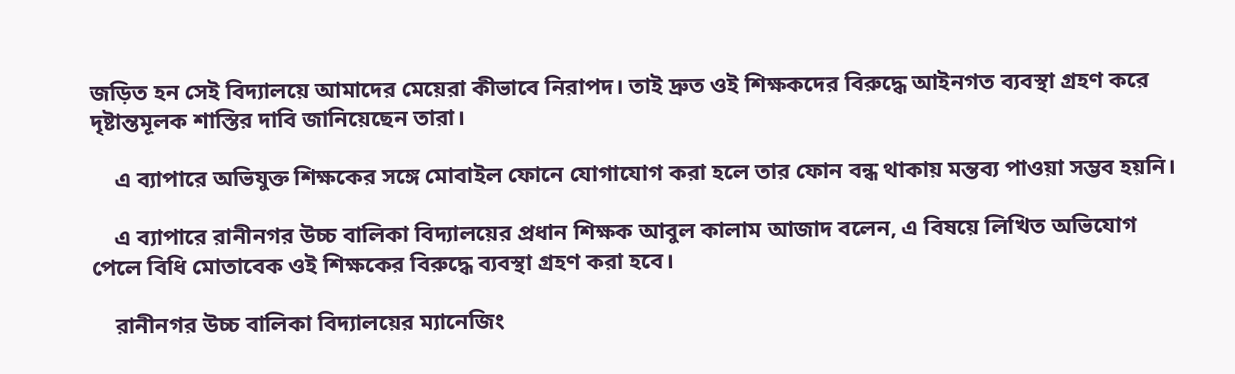জড়িত হন সেই বিদ্যালয়ে আমাদের মেয়েরা কীভাবে নিরাপদ। তাই দ্রুত ওই শিক্ষকদের বিরুদ্ধে আইনগত ব্যবস্থা গ্রহণ করে দৃষ্টান্তমূলক শাস্তির দাবি জানিয়েছেন তারা।

    এ ব্যাপারে অভিযুক্ত শিক্ষকের সঙ্গে মোবাইল ফোনে যোগাযোগ করা হলে তার ফোন বন্ধ থাকায় মন্তব্য পাওয়া সম্ভব হয়নি।

    এ ব্যাপারে রানীনগর উচ্চ বালিকা বিদ্যালয়ের প্রধান শিক্ষক আবুল কালাম আজাদ বলেন, এ বিষয়ে লিখিত অভিযোগ পেলে বিধি মোতাবেক ওই শিক্ষকের বিরুদ্ধে ব্যবস্থা গ্রহণ করা হবে।

    রানীনগর উচ্চ বালিকা বিদ্যালয়ের ম্যানেজিং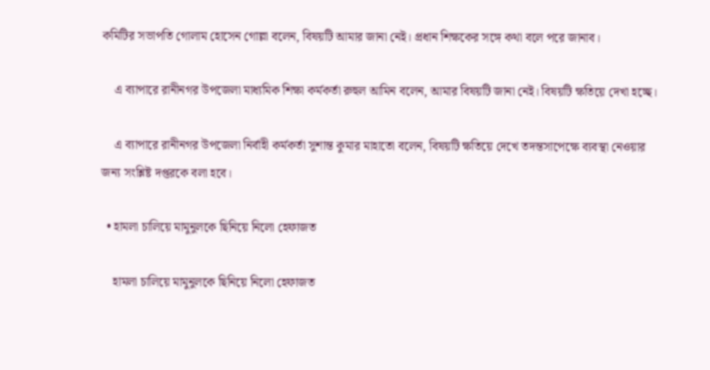কমিটির সভাপতি গোলাম হোসেন গোল্লা বলেন, বিষয়টি আমার জানা নেই। প্রধান শিক্ষকের সঙ্গে কথা বলে পরে জানাব।

    এ ব্যাপারে রানীনগর উপজেলা মাধ্যমিক শিক্ষা কর্মকর্তা রুহুল আমিন বলেন, আমার বিষয়টি জানা নেই। বিষয়টি ক্ষতিয়ে দেখা হচ্ছে।

    এ ব্যাপারে রানীনগর উপজেলা নির্বাহী কর্মকর্তা সুশান্ত কুমার মাহাতো বলেন, বিষয়টি ক্ষতিয়ে দেখে তদন্তসাপেক্ষে ব্যবস্থা নেওয়ার জন্য সংশ্লিষ্ট দপ্তরকে বলা হবে।

  • হামলা চালিয়ে মামুনুলকে ছিনিয়ে নিলো হেফাজত

    হামলা চালিয়ে মামুনুলকে ছিনিয়ে নিলো হেফাজত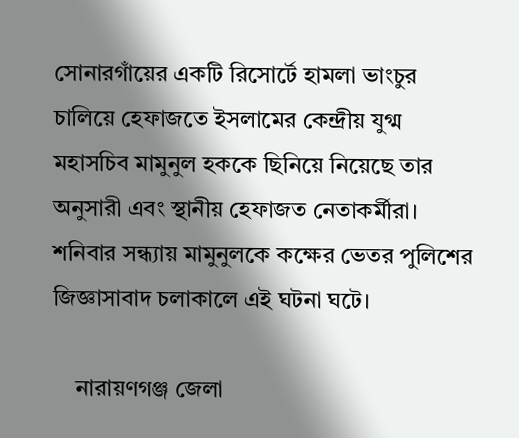সোনারগাঁয়ের একটি রিসোর্টে হামলা ভাংচুর চালিয়ে হেফাজতে ইসলামের কেন্দ্রীয় যুগ্ম মহাসচিব মামুনুল হককে ছিনিয়ে নিয়েছে তার অনুসারী এবং স্থানীয় হেফাজত নেতাকর্মীরা। শনিবার সন্ধ্যায় মামুনুলকে কক্ষের ভেতর পুলিশের জিজ্ঞাসাবাদ চলাকালে এই ঘটনা ঘটে।

    নারায়ণগঞ্জ জেলা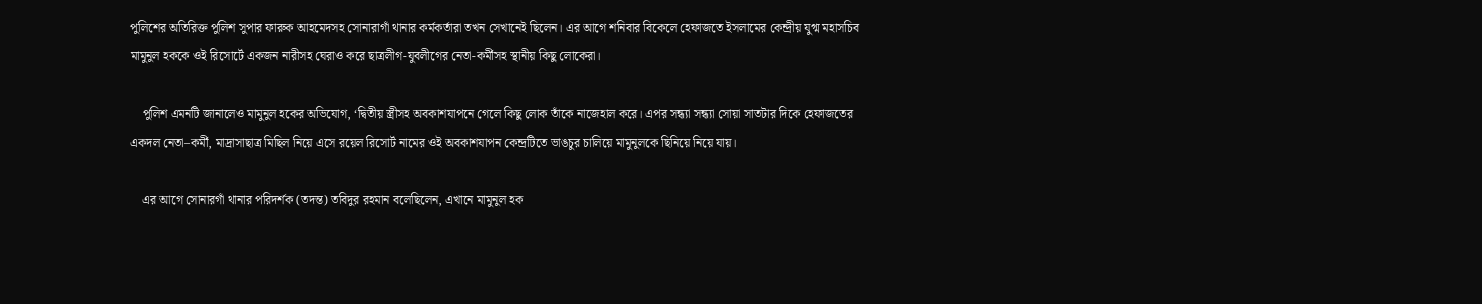পুলিশের অতিরিক্ত পুলিশ সুপার ফারুক আহমেদসহ সোনারাগাঁ থানার কর্মকর্তারা তখন সেখানেই ছিলেন। এর আগে শনিবার বিকেলে হেফাজতে ইসলামের কেন্দ্রীয় যুগ্ম মহাসচিব মামুনুল হককে ওই রিসোর্টে একজন নারীসহ ঘেরাও করে ছাত্রলীগ-যুবলীগের নেতা-কর্মীসহ স্থানীয় কিছু লোকেরা।

    পুলিশ এমনটি জানালেও মামুনুল হকের অভিযোগ, ‘দ্বিতীয় স্ত্রীসহ অবকাশযাপনে গেলে কিছু লোক তাঁকে নাজেহাল করে। এপর সন্ধ্যা সন্ধ্যা সোয়া সাতটার দিকে হেফাজতের একদল নেতা–কর্মী, মাদ্রাসাছাত্র মিছিল নিয়ে এসে রয়েল রিসোর্ট নামের ওই অবকাশযাপন কেন্দ্রটিতে ভাঙচুর চালিয়ে মামুনুলকে ছিনিয়ে নিয়ে যায়।

    এর আগে সোনারগাঁ থানার পরিদর্শক (তদন্ত) তবিদুর রহমান বলেছিলেন, এখানে মামুনুল হক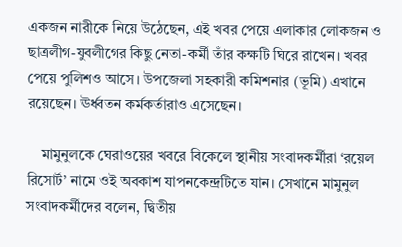একজন নারীকে নিয়ে উঠেছেন, এই খবর পেয়ে এলাকার লোকজন ও ছাত্রলীগ-যুবলীগের কিছু নেতা-কর্মী তাঁর কক্ষটি ঘিরে রাখেন। খবর পেয়ে পুলিশও আসে। উপজেলা সহকারী কমিশনার (ভূমি) এখানে রয়েছেন। ঊর্ধ্বতন কর্মকর্তারাও এসেছেন।

    মামুনুলকে ঘেরাওয়ের খবরে বিকেলে স্থানীয় সংবাদকর্মীরা ‘রয়েল রিসোর্ট’ নামে ওই অবকাশ যাপনকেন্দ্রটিতে যান। সেখানে মামুনুল সংবাদকর্মীদের বলেন, দ্বিতীয়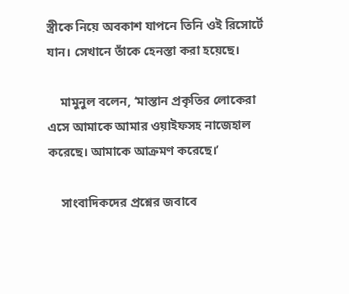স্ত্রীকে নিয়ে অবকাশ যাপনে তিনি ওই রিসোর্টে যান। সেখানে তাঁকে হেনস্তা করা হয়েছে।

    মামুনুল বলেন, ‘মাস্তান প্রকৃতির লোকেরা এসে আমাকে আমার ওয়াইফসহ নাজেহাল করেছে। আমাকে আক্রমণ করেছে।’

    সাংবাদিকদের প্রশ্নের জবাবে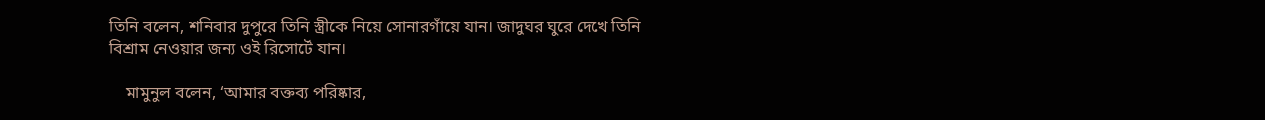তিনি বলেন, শনিবার দুপুরে তিনি স্ত্রীকে নিয়ে সোনারগাঁয়ে যান। জাদুঘর ঘুরে দেখে তিনি বিশ্রাম নেওয়ার জন্য ওই রিসোর্টে যান।

    মামুনুল বলেন, ‘আমার বক্তব্য পরিষ্কার,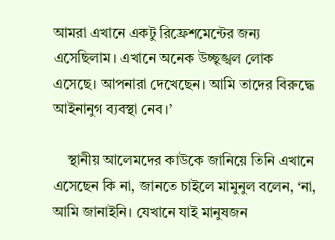আমরা এখানে একটু রিফ্রেশমেন্টের জন্য এসেছিলাম। এখানে অনেক উচ্ছৃঙ্খল লোক এসেছে। আপনারা দেখেছেন। আমি তাদের বিরুদ্ধে আইনানুগ ব্যবস্থা নেব।’

    স্থানীয় আলেমদের কাউকে জানিয়ে তিনি এখানে এসেছেন কি না, জানতে চাইলে মামুনুল বলেন, ‘না, আমি জানাইনি। যেখানে যাই মানুষজন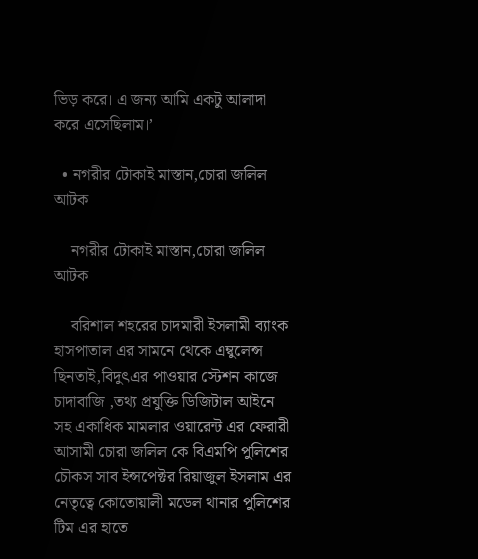ভিড় করে। এ জন্য আমি একটু আলাদা করে এসেছিলাম।’

  • নগরীর টোকাই মাস্তান,চোরা জলিল আটক

    নগরীর টোকাই মাস্তান,চোরা জলিল আটক

    বরিশাল শহরের চাদমারী ইসলামী ব্যাংক হাসপাতাল এর সামনে থেকে এম্বুলেন্স ছিনতাই,বিদুৎএর পাওয়ার স্টেশন কাজে চাদাবাজি ,তথ্য প্রযুক্তি ডিজিটাল আইনে সহ একাধিক মামলার ওয়ারেন্ট এর ফেরারী আসামী চোরা জলিল কে বিএমপি পুলিশের চৌকস সাব ইন্সপেক্টর রিয়াজুল ইসলাম এর নেতৃত্বে কোতোয়ালী মডেল থানার পুলিশের টিম এর হাতে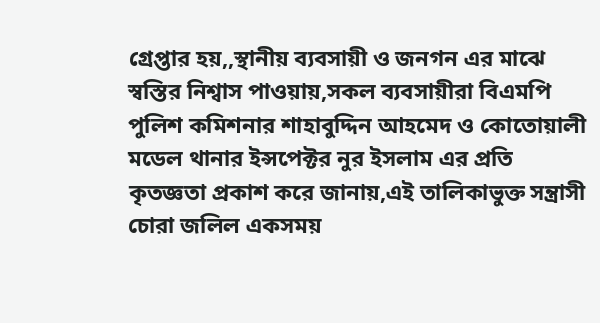গ্রেপ্তার হয়,,স্থানীয় ব্যবসায়ী ও জনগন এর মাঝে স্বস্তির নিশ্বাস পাওয়ায়,সকল ব্যবসায়ীরা বিএমপি পুলিশ কমিশনার শাহাবুদ্দিন আহমেদ ও কোতোয়ালী মডেল থানার ইন্সপেক্টর নুর ইসলাম এর প্রতি কৃতজ্ঞতা প্রকাশ করে জানায়,এই তালিকাভুক্ত সন্ত্রাসী চোরা জলিল একসময়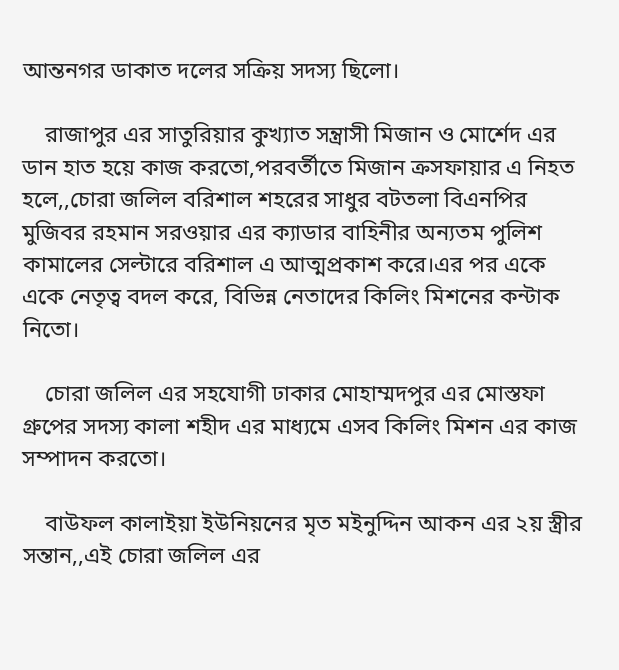আন্তনগর ডাকাত দলের সক্রিয় সদস্য ছিলো।

    রাজাপুর এর সাতুরিয়ার কুখ্যাত সন্ত্রাসী মিজান ও মোর্শেদ এর ডান হাত হয়ে কাজ করতো,পরবর্তীতে মিজান ক্রসফায়ার এ নিহত হলে,,চোরা জলিল বরিশাল শহরের সাধুর বটতলা বিএনপির মুজিবর রহমান সরওয়ার এর ক্যাডার বাহিনীর অন্যতম পুলিশ কামালের সেল্টারে বরিশাল এ আত্মপ্রকাশ করে।এর পর একে একে নেতৃত্ব বদল করে, বিভিন্ন নেতাদের কিলিং মিশনের কন্টাক নিতো।

    চোরা জলিল এর সহযোগী ঢাকার মোহাম্মদপুর এর মোস্তফা গ্রুপের সদস্য কালা শহীদ এর মাধ্যমে এসব কিলিং মিশন এর কাজ সম্পাদন করতো।

    বাউফল কালাইয়া ইউনিয়নের মৃত মইনুদ্দিন আকন এর ২য় স্ত্রীর সন্তান,,এই চোরা জলিল এর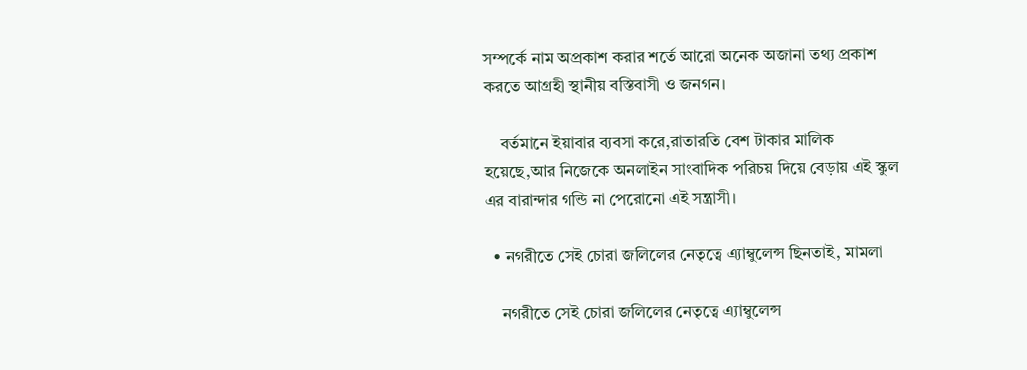সম্পর্কে নাম অপ্রকাশ করার শর্তে আরো অনেক অজানা তথ্য প্রকাশ করতে আগ্রহী স্থানীয় বস্তিবাসী ও জনগন।

    বর্তমানে ইয়াবার ব্যবসা করে,রাতারতি বেশ টাকার মালিক হয়েছে,আর নিজেকে অনলাইন সাংবাদিক পরিচয় দিয়ে বেড়ায় এই স্কুল এর বারান্দার গন্ডি না পেরোনো এই সন্ত্রাসী।

  • নগরীতে সেই চোরা জলিলের নেতৃত্বে এ্যাম্বুলেন্স ছিনতাই, মামলা

    নগরীতে সেই চোরা জলিলের নেতৃত্বে এ্যাম্বুলেন্স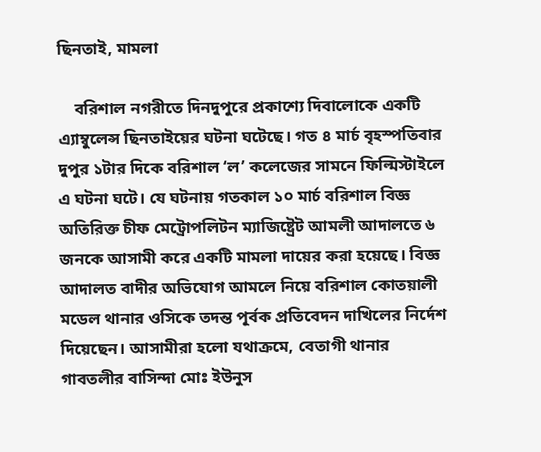ছিনতাই, মামলা

    বরিশাল নগরীতে দিনদুপুরে প্রকাশ্যে দিবালোকে একটি এ্যাম্বুলেন্স ছিনতাইয়ের ঘটনা ঘটেছে। গত ৪ মার্চ বৃহস্পতিবার দুপুর ১টার দিকে বরিশাল ‘ল’ কলেজের সামনে ফিল্মিস্টাইলে এ ঘটনা ঘটে। যে ঘটনায় গতকাল ১০ মার্চ বরিশাল বিজ্ঞ অতিরিক্ত চীফ মেট্রোপলিটন ম্যাজিষ্ট্রেট আমলী আদালতে ৬ জনকে আসামী করে একটি মামলা দায়ের করা হয়েছে। বিজ্ঞ আদালত বাদীর অভিযোগ আমলে নিয়ে বরিশাল কোতয়ালী মডেল থানার ওসিকে তদন্ত পূর্বক প্রতিবেদন দাখিলের নির্দেশ দিয়েছেন। আসামীরা হলো যথাক্রমে, বেতাগী থানার গাবতলীর বাসিন্দা মোঃ ইউনুস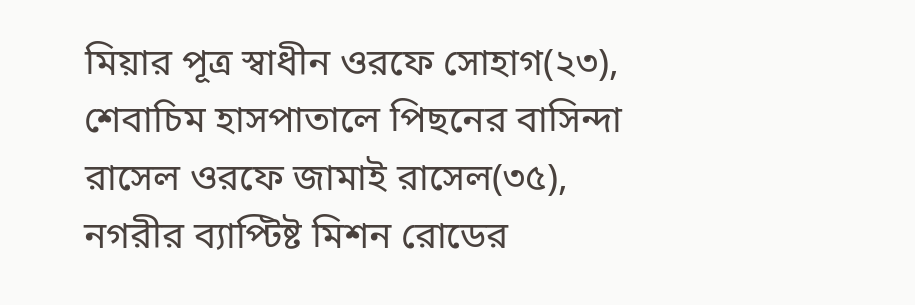মিয়ার পূত্র স্বাধীন ওরফে সোহাগ(২৩), শেবাচিম হাসপাতালে পিছনের বাসিন্দা রাসেল ওরফে জামাই রাসেল(৩৫), নগরীর ব্যাপ্টিষ্ট মিশন রোডের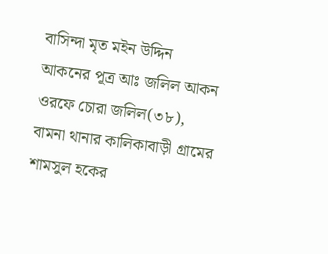বাসিন্দা মৃত মইন উদ্দিন আকনের পূত্র আঃ জলিল আকন ওরফে চোরা জলিল(৩৮), বামনা থানার কালিকাবাড়ী গ্রামের শামসুল হকের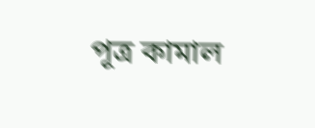পূত্র কামাল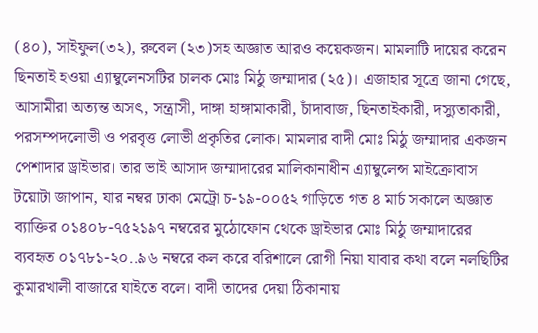(৪০), সাইফুল(৩২), রুবেল (২৩)সহ অজ্ঞাত আরও কয়েকজন। মামলাটি দায়ের করেন ছিনতাই হওয়া এ্যাম্বুলেনসটির চালক মোঃ মিঠু জম্মাদার (২৫)। এজাহার সূত্রে জানা গেছে, আসামীরা অত্যন্ত অসৎ, সন্ত্রাসী, দাঙ্গা হাঙ্গামাকারী, চাঁদাবাজ, ছিনতাইকারী, দস্যুতাকারী, পরসম্পদলোভী ও পরবৃত্ত লোভী প্রকৃতির লোক। মামলার বাদী মোঃ মিঠু জম্মাদার একজন পেশাদার ড্রাইভার। তার ভাই আসাদ জম্মাদারের মালিকানাধীন এ্যাম্বুলেন্স মাইক্রোবাস টয়োটা জাপান, যার নম্বর ঢাকা মেট্রো চ-১৯-০০৫২ গাড়িতে গত ৪ মার্চ সকালে অজ্ঞাত ব্যাক্তির ০১৪০৮-৭৫২১৯৭ নম্বরের মুঠোফোন থেকে ড্রাইভার মোঃ মিঠু জম্মাদারের ব্যবহৃত ০১৭৮১-২০..৯৬ নম্বরে কল করে বরিশালে রোগী নিয়া যাবার কথা বলে নলছিটির কুমারখালী বাজারে যাইতে বলে। বাদী তাদের দেয়া ঠিকানায়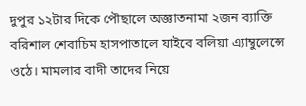দুপুর ১২টার দিকে পৌছালে অজ্ঞাতনামা ২জন ব্যাক্তি বরিশাল শেবাচিম হাসপাতালে যাইবে বলিয়া এ্যাম্বুলেন্সে ওঠে। মামলার বাদী তাদের নিয়ে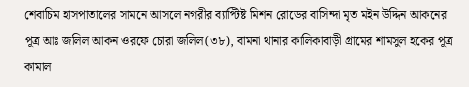শেবাচিম হাসপাতালের সামনে আসলে নগরীর ব্যাপ্টিষ্ট মিশন রোডের বাসিন্দা মৃত মইন উদ্দিন আকনের পূত্র আঃ জলিল আকন ওরফে চোরা জলিল(৩৮), বামনা থানার কালিকাবাড়ী গ্রামের শামসুল হকের পূত্র কামাল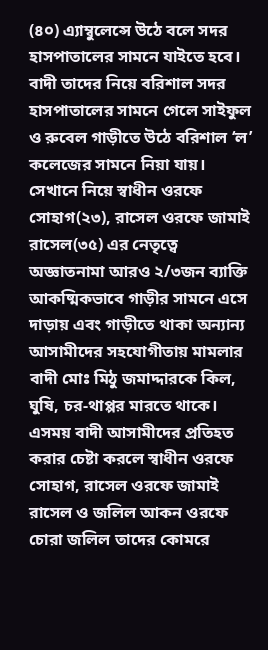(৪০) এ্যাম্বুলেন্সে উঠে বলে সদর হাসপাতালের সামনে যাইতে হবে। বাদী তাদের নিয়ে বরিশাল সদর হাসপাতালের সামনে গেলে সাইফুল ও রুবেল গাড়ীতে উঠে বরিশাল ‘ল’ কলেজের সামনে নিয়া যায়। সেখানে নিয়ে স্বাধীন ওরফে সোহাগ(২৩), রাসেল ওরফে জামাই রাসেল(৩৫) এর নেতৃত্বে অজ্ঞাতনামা আরও ২/৩জন ব্যাক্তি আকষ্মিকভাবে গাড়ীর সামনে এসে দাড়ায় এবং গাড়ীতে থাকা অন্যান্য আসামীদের সহযোগীতায় মামলার বাদী মোঃ মিঠু জমাদ্দারকে কিল, ঘুষি, চর-থাপ্পর মারতে থাকে। এসময় বাদী আসামীদের প্রতিহত করার চেষ্টা করলে স্বাধীন ওরফে সোহাগ, রাসেল ওরফে জামাই রাসেল ও জলিল আকন ওরফে চোরা জলিল তাদের কোমরে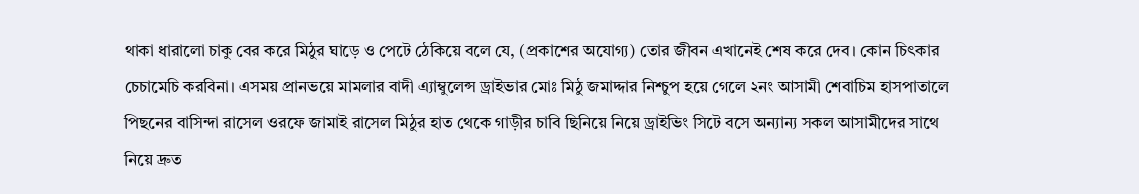থাকা ধারালো চাকু বের করে মিঠুর ঘাড়ে ও পেটে ঠেকিয়ে বলে যে, (প্রকাশের অযোগ্য) তোর জীবন এখানেই শেষ করে দেব। কোন চিৎকার চেচামেচি করবিনা। এসময় প্রানভয়ে মামলার বাদী এ্যাম্বুলেন্স ড্রাইভার মোঃ মিঠু জমাদ্দার নিশ্চুপ হয়ে গেলে ২নং আসামী শেবাচিম হাসপাতালে পিছনের বাসিন্দা রাসেল ওরফে জামাই রাসেল মিঠুর হাত থেকে গাড়ীর চাবি ছিনিয়ে নিয়ে ড্রাইভিং সিটে বসে অন্যান্য সকল আসামীদের সাথে নিয়ে দ্রুত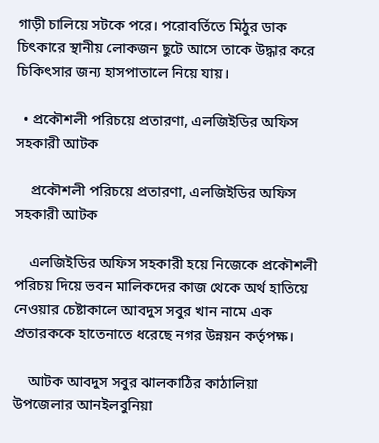গাড়ী চালিয়ে সটকে পরে। পরোবর্তিতে মিঠুর ডাক চিৎকারে স্থানীয় লোকজন ছুটে আসে তাকে উদ্ধার করে চিকিৎসার জন্য হাসপাতালে নিয়ে যায়।

  • প্র‌কৌশলী প‌রিচ‌য়ে প্রতারণা, এলজিইডির অফিস সহকারী আটক

    প্র‌কৌশলী প‌রিচ‌য়ে প্রতারণা, এলজিইডির অফিস সহকারী আটক

    এলজিইডির অফিস সহকারী হয়ে নিজেকে প্রকৌশলী পরিচয় দিয়ে ভবন মালিকদের কাজ থেকে অর্থ হাতিয়ে নেওয়ার চেষ্টাকালে আবদুস সবুর খান নামে এক প্রতারককে হাতেনাতে ধরেছে নগর উন্নয়ন কর্তৃপক্ষ।

    আটক আবদুস সবুর ঝালকাঠির কাঠালিয়া উপজেলার আনইলবুনিয়া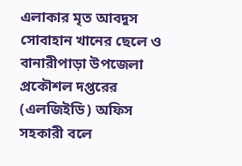এলাকার মৃত আবদুস সোবাহান খানের ছেলে ও বানারীপাড়া উপজেলা প্রকৌশল দপ্ত‌রের (এলজিইডি) অফিস সহকারী ব‌লে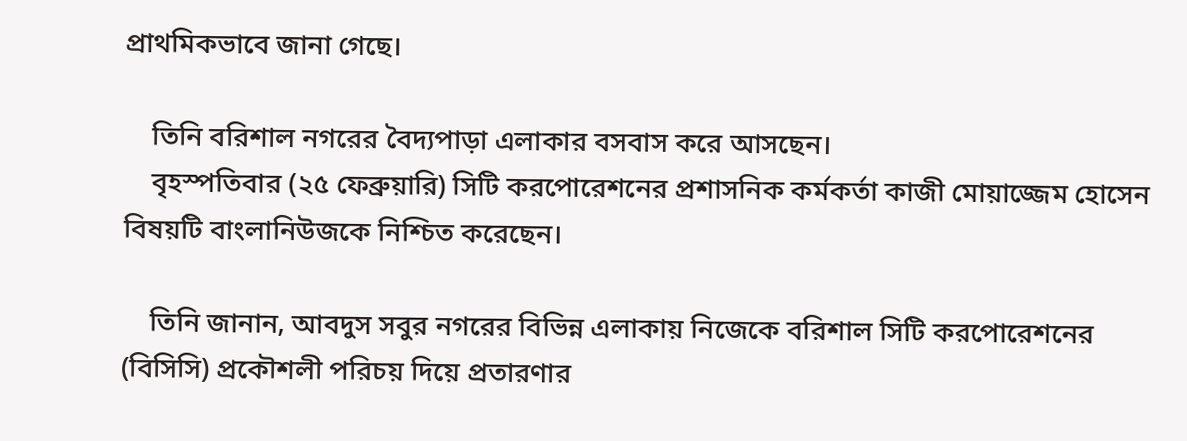প্রাথ‌মিকভা‌বে জানা গে‌ছে।

    তিনি বরিশাল নগ‌রের বৈদ্যপাড়া এলাকার বসবাস করে আস‌ছেন।
    বৃহস্পতিবার (২৫ ফেব্রুয়ারি) সিটি করপোরেশনের প্রশাসনিক কর্মকর্তা কাজী মোয়াজ্জেম হোসেন বিষয়টি বাংলানিউজকে নিশ্চিত করেছেন।

    তিনি জানান, আবদুস সবুর নগরের বিভিন্ন এলাকায় নিজেকে বরিশাল সিটি করপোরেশনের (বিসিসি) প্রকৌশলী পরিচয় দিয়ে প্রতারণার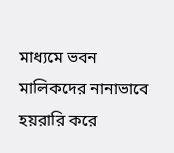মাধ্যমে ভবন মালিকদের নানাভাবে হয়রারি করে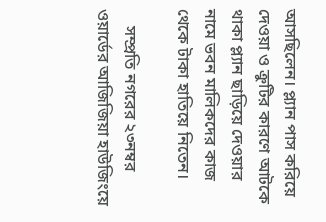আসছিলেন। প্ল্যান পাস করিয়ে দেওয়া ও ক্রুটির কারণে আটকে থাকা প্ল্যান ছাড়িয়ে দেওয়ার নামে ভবন মালিকদের কাজ থেকে টাকা হাতিয়ে নিতেন।

    সম্প্রতি নগরের ২৩নম্বর ওয়ার্ডের আ‌জি‌জিয়া হাউ‌জিংয়ে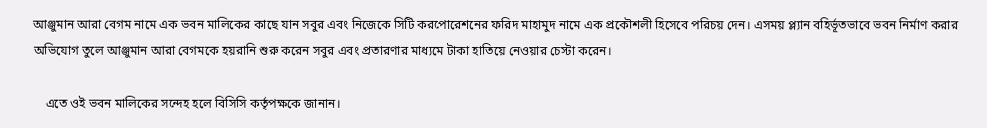আঞ্জুমান আরা বেগম নামে এক ভবন মালিকের কাছে যান সবুর এবং নি‌জে‌কে সি‌টি কর‌পো‌রেশ‌নের ফ‌রিদ মাহামুদ না‌মে এক প্র‌কৌশলী হি‌সে‌বে প‌রিচয় দেন। এসময় প্ল্যান বহির্ভূতভাবে ভবন নির্মাণ করার অভিযোগ তুলে আঞ্জুমান আরা বেগমকে হয়রা‌নি শুরু ক‌রেন সবুর এবং প্রতারণার মাধ্যমে টাকা হাতিয়ে নেওয়ার চেস্টা করেন।

    এতে ওই ভবন মালিকের সন্দেহ হলে বিসিসি কর্তৃপক্ষকে জানান।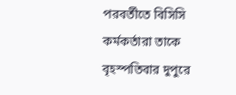পরবর্তীতে বিসিসি কর্মকর্তারা তাকে বৃহস্পতিবার দুপুরে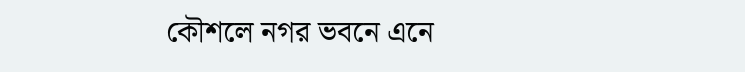কৌশলে নগর ভবনে এনে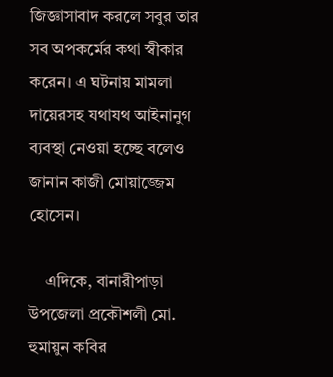জিজ্ঞাসাবাদ করলে সবুর তার সব অপকর্মের কথা স্বীকার করেন। এ ঘটনায় মামলা দায়েরসহ যথাযথ আইনানুগ ব্যবস্থা নেওয়া হচ্ছে বলেও জানান কাজী মোয়াজ্জেম হোসেন।

    এ‌দি‌কে, বানারীপাড়া উপ‌জেলা প্র‌কৌশলী মো. হুমায়ুন ক‌বির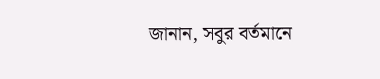জানান, সবুর বর্তমা‌নে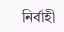নির্বাহী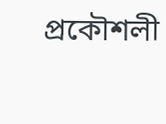প্র‌কৌশলী